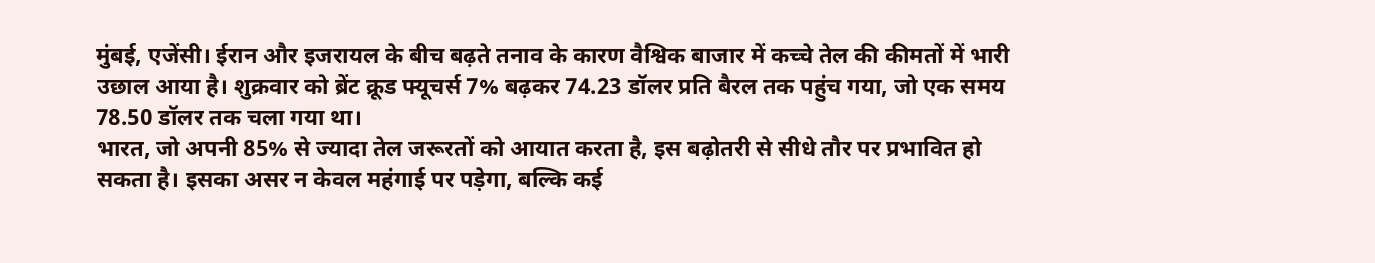मुंबई, एजेंसी। ईरान और इजरायल के बीच बढ़ते तनाव के कारण वैश्विक बाजार में कच्चे तेल की कीमतों में भारी उछाल आया है। शुक्रवार को ब्रेंट क्रूड फ्यूचर्स 7% बढ़कर 74.23 डॉलर प्रति बैरल तक पहुंच गया, जो एक समय 78.50 डॉलर तक चला गया था।
भारत, जो अपनी 85% से ज्यादा तेल जरूरतों को आयात करता है, इस बढ़ोतरी से सीधे तौर पर प्रभावित हो सकता है। इसका असर न केवल महंगाई पर पड़ेगा, बल्कि कई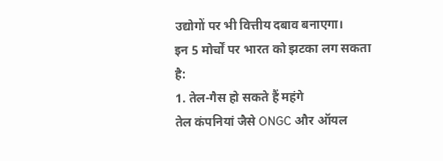उद्योगों पर भी वित्तीय दबाव बनाएगा।
इन 5 मोर्चों पर भारत को झटका लग सकता है:
1. तेल-गैस हो सकते हैं महंगे
तेल कंपनियां जैसे ONGC और ऑयल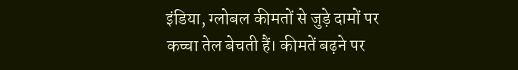इंडिया, ग्लोबल कीमतों से जुड़े दामों पर कच्चा तेल बेचती हैं। कीमतें बढ़ने पर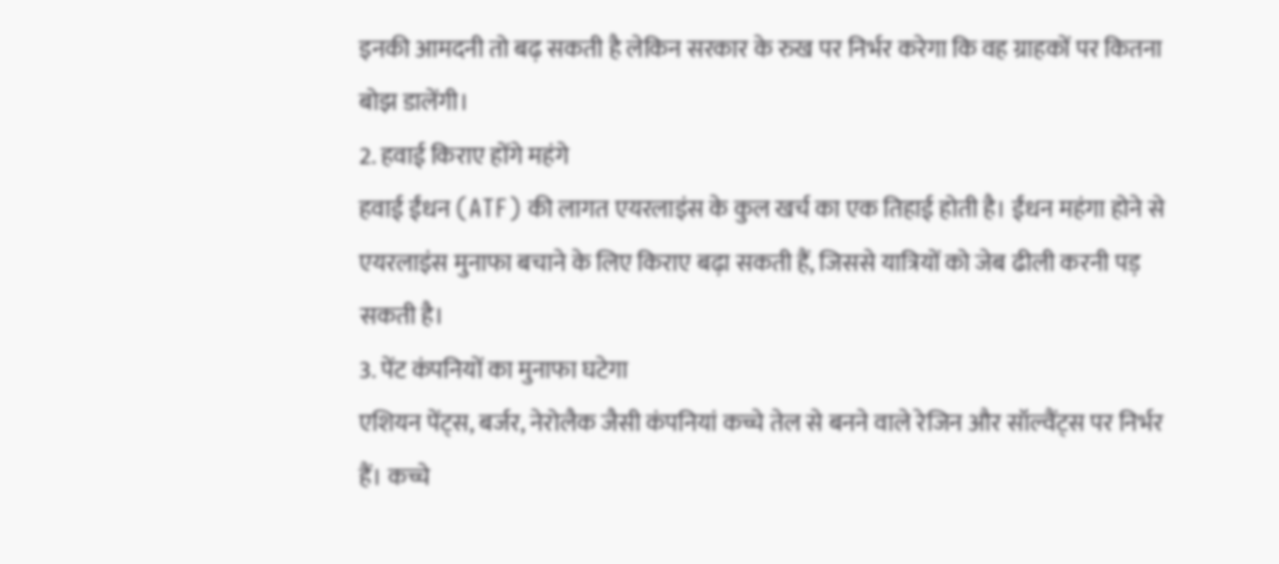इनकी आमदनी तो बढ़ सकती है लेकिन सरकार के रुख पर निर्भर करेगा कि वह ग्राहकों पर कितना बोझ डालेंगी।
2. हवाई किराए होंगे महंगे
हवाई ईंधन (ATF) की लागत एयरलाइंस के कुल खर्च का एक तिहाई होती है। ईंधन महंगा होने से एयरलाइंस मुनाफा बचाने के लिए किराए बढ़ा सकती हैं, जिससे यात्रियों को जेब ढीली करनी पड़ सकती है।
3. पेंट कंपनियों का मुनाफा घटेगा
एशियन पेंट्स, बर्जर, नेरोलैक जैसी कंपनियां कच्चे तेल से बनने वाले रेजिन और सॉल्वैंट्स पर निर्भर हैं। कच्चे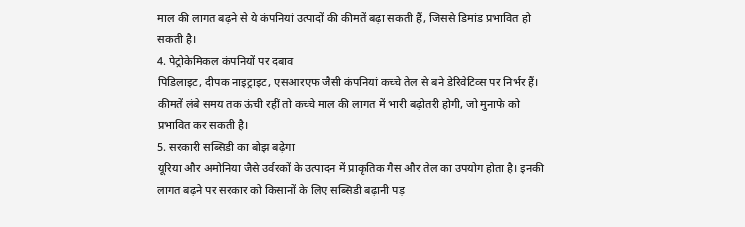माल की लागत बढ़ने से ये कंपनियां उत्पादों की कीमतें बढ़ा सकती हैं, जिससे डिमांड प्रभावित हो सकती है।
4. पेट्रोकेमिकल कंपनियों पर दबाव
पिडिलाइट, दीपक नाइट्राइट, एसआरएफ जैसी कंपनियां कच्चे तेल से बने डेरिवेटिव्स पर निर्भर हैं। कीमतें लंबे समय तक ऊंची रहीं तो कच्चे माल की लागत में भारी बढ़ोतरी होगी, जो मुनाफे को प्रभावित कर सकती है।
5. सरकारी सब्सिडी का बोझ बढ़ेगा
यूरिया और अमोनिया जैसे उर्वरकों के उत्पादन में प्राकृतिक गैस और तेल का उपयोग होता है। इनकी लागत बढ़ने पर सरकार को किसानों के लिए सब्सिडी बढ़ानी पड़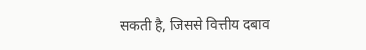सकती है, जिससे वित्तीय दबाव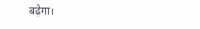बढ़ेगा।